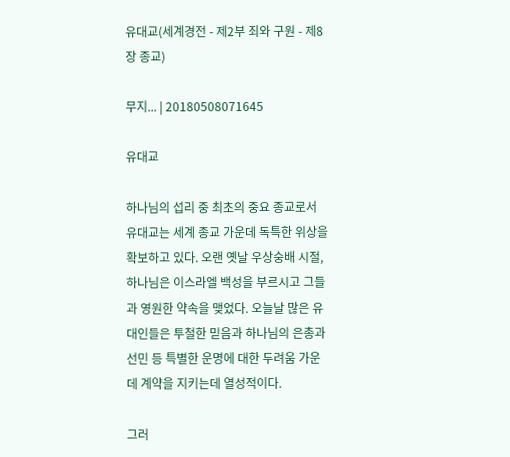유대교(세계경전 - 제2부 죄와 구원 - 제8장 종교)

무지... | 20180508071645

유대교

하나님의 섭리 중 최초의 중요 종교로서 유대교는 세계 종교 가운데 독특한 위상을 확보하고 있다. 오랜 옛날 우상숭배 시절, 하나님은 이스라엘 백성을 부르시고 그들과 영원한 약속을 맺었다. 오늘날 많은 유대인들은 투철한 믿음과 하나님의 은총과 선민 등 특별한 운명에 대한 두려움 가운데 계약을 지키는데 열성적이다.

그러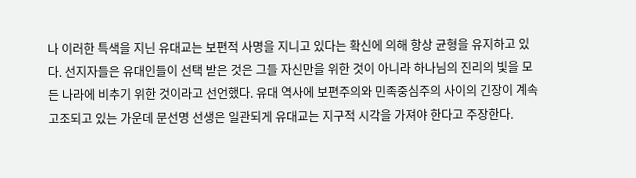나 이러한 특색을 지닌 유대교는 보편적 사명을 지니고 있다는 확신에 의해 항상 균형을 유지하고 있다. 선지자들은 유대인들이 선택 받은 것은 그들 자신만을 위한 것이 아니라 하나님의 진리의 빛을 모든 나라에 비추기 위한 것이라고 선언했다. 유대 역사에 보편주의와 민족중심주의 사이의 긴장이 계속 고조되고 있는 가운데 문선명 선생은 일관되게 유대교는 지구적 시각을 가져야 한다고 주장한다.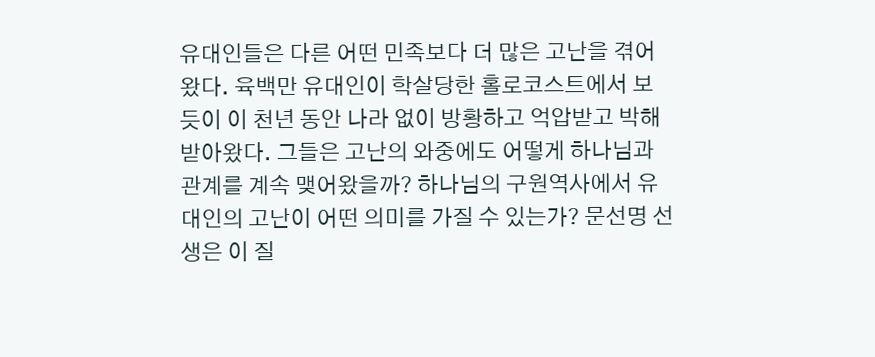유대인들은 다른 어떤 민족보다 더 많은 고난을 겪어왔다. 육백만 유대인이 학살당한 홀로코스트에서 보듯이 이 천년 동안 나라 없이 방황하고 억압받고 박해 받아왔다. 그들은 고난의 와중에도 어떻게 하나님과 관계를 계속 맺어왔을까? 하나님의 구원역사에서 유대인의 고난이 어떤 의미를 가질 수 있는가? 문선명 선생은 이 질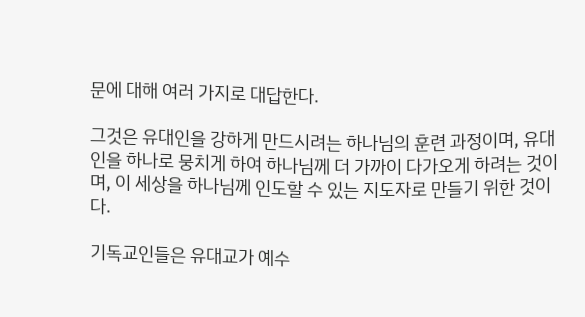문에 대해 여러 가지로 대답한다.

그것은 유대인을 강하게 만드시려는 하나님의 훈련 과정이며, 유대인을 하나로 뭉치게 하여 하나님께 더 가까이 다가오게 하려는 것이며, 이 세상을 하나님께 인도할 수 있는 지도자로 만들기 위한 것이다.

기독교인들은 유대교가 예수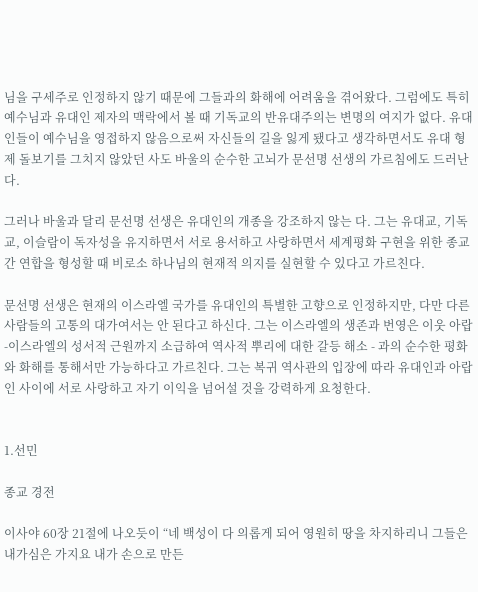님을 구세주로 인정하지 않기 때문에 그들과의 화해에 어려움을 겪어왔다. 그럼에도 특히 예수님과 유대인 제자의 맥락에서 볼 때 기독교의 반유대주의는 변명의 여지가 없다. 유대인들이 예수님을 영접하지 않음으로써 자신들의 길을 잃게 됐다고 생각하면서도 유대 형제 돌보기를 그치지 않았던 사도 바울의 순수한 고뇌가 문선명 선생의 가르침에도 드러난다.

그러나 바울과 달리 문선명 선생은 유대인의 개종을 강조하지 않는 다. 그는 유대교, 기독교, 이슬람이 독자성을 유지하면서 서로 용서하고 사랑하면서 세계평화 구현을 위한 종교간 연합을 형성할 때 비로소 하나님의 현재적 의지를 실현할 수 있다고 가르친다.

문선명 선생은 현재의 이스라엘 국가를 유대인의 특별한 고향으로 인정하지만, 다만 다른 사람들의 고통의 대가여서는 안 된다고 하신다. 그는 이스라엘의 생존과 번영은 이웃 아랍-이스라엘의 성서적 근원까지 소급하여 역사적 뿌리에 대한 갈등 해소 - 과의 순수한 평화와 화해를 통해서만 가능하다고 가르친다. 그는 복귀 역사관의 입장에 따라 유대인과 아랍인 사이에 서로 사랑하고 자기 이익을 넘어설 것을 강력하게 요청한다.


1.선민

종교 경전

이사야 60장 21절에 나오듯이 “네 백성이 다 의롭게 되어 영원히 땅을 차지하리니 그들은 내가심은 가지요 내가 손으로 만든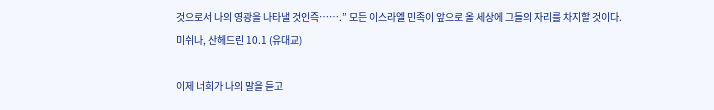것으로서 나의 영광을 나타낼 것인즉…….” 모든 이스라엘 민족이 앞으로 올 세상에 그들의 자리를 차지할 것이다.
미쉬나, 산헤드린 10.1 (유대교)

이제 너희가 나의 말을 듣고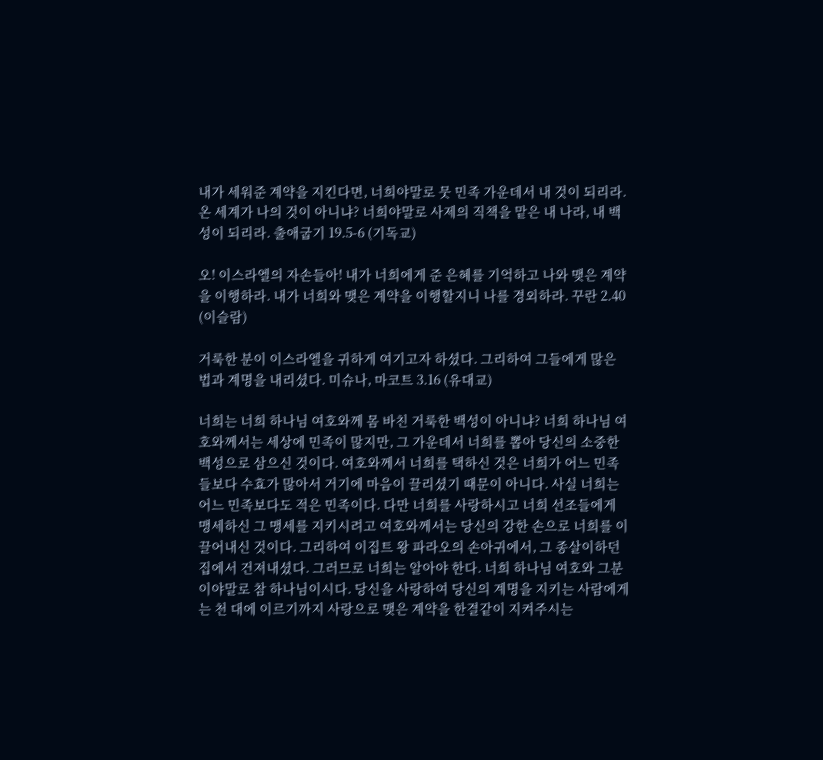내가 세워준 계약을 지킨다면, 너희야말로 뭇 민족 가운데서 내 것이 되리라. 온 세계가 나의 것이 아니냐? 너희야말로 사제의 직책을 맡은 내 나라, 내 백성이 되리라. 출애굽기 19.5-6 (기독교)

오! 이스라엘의 자손들아! 내가 너희에게 준 은혜를 기억하고 나와 맺은 계약을 이행하라. 내가 너희와 맺은 계약을 이행할지니 나를 경외하라. 꾸란 2.40 (이슬람)

거룩한 분이 이스라엘을 귀하게 여기고자 하셨다. 그리하여 그들에게 많은 법과 계명을 내리셨다. 미슈나, 마코트 3.16 (유대교)

너희는 너희 하나님 여호와께 몸 바친 거룩한 백성이 아니냐? 너희 하나님 여호와께서는 세상에 민족이 많지만, 그 가운데서 너희를 뽑아 당신의 소중한 백성으로 삼으신 것이다. 여호와께서 너희를 택하신 것은 너희가 어느 민족들보다 수효가 많아서 거기에 마음이 끌리셨기 때문이 아니다. 사실 너희는 어느 민족보다도 적은 민족이다. 다만 너희를 사랑하시고 너희 선조들에게 맹세하신 그 맹세를 지키시려고 여호와께서는 당신의 강한 손으로 너희를 이끌어내신 것이다. 그리하여 이집트 왕 파라오의 손아귀에서, 그 종살이하던 집에서 건져내셨다. 그러므로 너희는 알아야 한다. 너희 하나님 여호와 그분이야말로 참 하나님이시다. 당신을 사랑하여 당신의 계명을 지키는 사람에게는 천 대에 이르기까지 사랑으로 맺은 계약을 한결같이 지켜주시는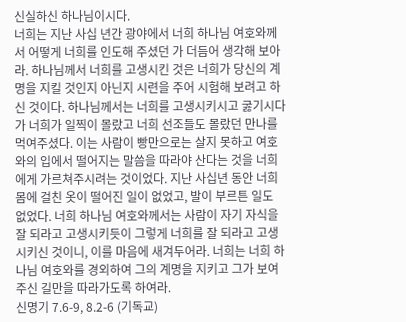신실하신 하나님이시다.
너희는 지난 사십 년간 광야에서 너희 하나님 여호와께서 어떻게 너희를 인도해 주셨던 가 더듬어 생각해 보아라. 하나님께서 너희를 고생시킨 것은 너희가 당신의 계명을 지킬 것인지 아닌지 시련을 주어 시험해 보려고 하신 것이다. 하나님께서는 너희를 고생시키시고 굻기시다가 너희가 일찍이 몰랐고 너희 선조들도 몰랐던 만나를 먹여주셨다. 이는 사람이 빵만으로는 살지 못하고 여호와의 입에서 떨어지는 말씀을 따라야 산다는 것을 너희에게 가르쳐주시려는 것이었다. 지난 사십년 동안 너희 몸에 걸친 옷이 떨어진 일이 없었고, 발이 부르튼 일도 없었다. 너희 하나님 여호와께서는 사람이 자기 자식을 잘 되라고 고생시키듯이 그렇게 너희를 잘 되라고 고생시키신 것이니, 이를 마음에 새겨두어라. 너희는 너희 하나님 여호와를 경외하여 그의 계명을 지키고 그가 보여주신 길만을 따라가도록 하여라.
신명기 7.6-9, 8.2-6 (기독교)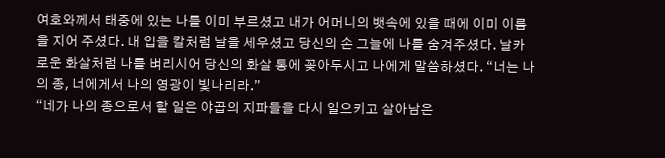여호와께서 태중에 있는 나를 이미 부르셨고 내가 어머니의 뱃속에 있을 때에 이미 이름을 지어 주셨다. 내 입을 칼처럼 날을 세우셨고 당신의 손 그늘에 나를 숨겨주셨다. 날카로운 화살처럼 나를 벼리시어 당신의 화살 통에 꽂아두시고 나에게 말씀하셨다. “너는 나의 종, 너에게서 나의 영광이 빛나리라.”
“네가 나의 종으로서 할 일은 야곱의 지파들을 다시 일으키고 살아남은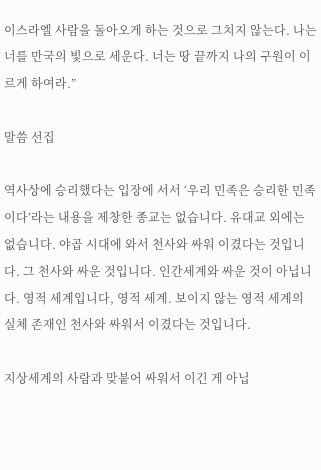이스라엘 사람을 돌아오게 하는 것으로 그치지 않는다. 나는 너를 만국의 빛으로 세운다. 너는 땅 끝까지 나의 구원이 이르게 하여라.”

말씀 선집

역사상에 승리했다는 입장에 서서 ‘우리 민족은 승리한 민족이다’라는 내용을 제창한 종교는 없습니다. 유대교 외에는 없습니다. 야곱 시대에 와서 천사와 싸워 이겼다는 것입니다. 그 천사와 싸운 것입니다. 인간세계와 싸운 것이 아닙니다. 영적 세계입니다, 영적 세계. 보이지 않는 영적 세계의 실체 존재인 천사와 싸워서 이겼다는 것입니다.

지상세계의 사람과 맞붙어 싸워서 이긴 게 아닙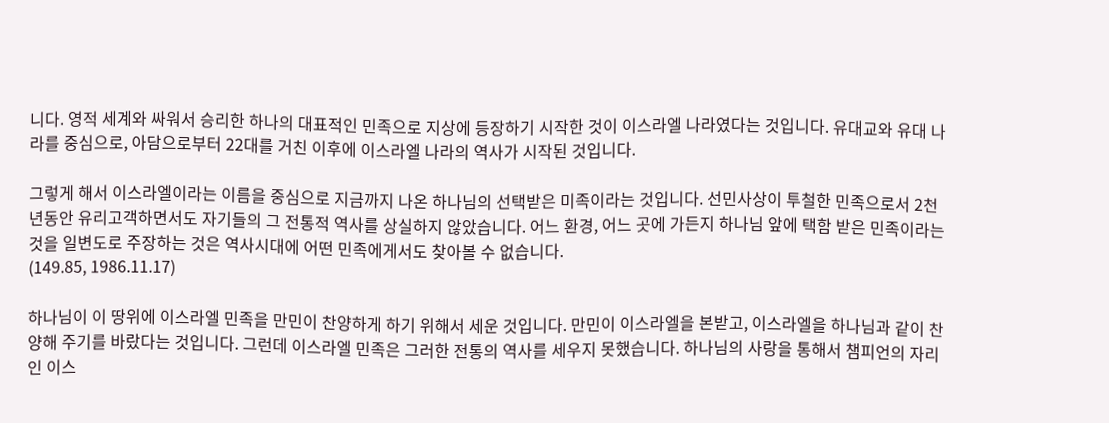니다. 영적 세계와 싸워서 승리한 하나의 대표적인 민족으로 지상에 등장하기 시작한 것이 이스라엘 나라였다는 것입니다. 유대교와 유대 나라를 중심으로, 아담으로부터 22대를 거친 이후에 이스라엘 나라의 역사가 시작된 것입니다.

그렇게 해서 이스라엘이라는 이름을 중심으로 지금까지 나온 하나님의 선택받은 미족이라는 것입니다. 선민사상이 투철한 민족으로서 2천년동안 유리고객하면서도 자기들의 그 전통적 역사를 상실하지 않았습니다. 어느 환경, 어느 곳에 가든지 하나님 앞에 택함 받은 민족이라는 것을 일변도로 주장하는 것은 역사시대에 어떤 민족에게서도 찾아볼 수 없습니다.
(149.85, 1986.11.17)

하나님이 이 땅위에 이스라엘 민족을 만민이 찬양하게 하기 위해서 세운 것입니다. 만민이 이스라엘을 본받고, 이스라엘을 하나님과 같이 찬양해 주기를 바랐다는 것입니다. 그런데 이스라엘 민족은 그러한 전통의 역사를 세우지 못했습니다. 하나님의 사랑을 통해서 챔피언의 자리인 이스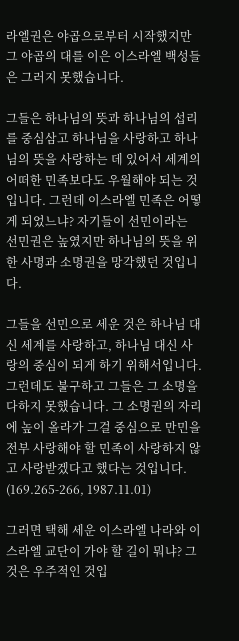라엘권은 야곱으로부터 시작했지만 그 야곱의 대를 이은 이스라엘 백성들은 그러지 못했습니다.

그들은 하나님의 뜻과 하나님의 섭리를 중심삼고 하나님을 사랑하고 하나님의 뜻을 사랑하는 데 있어서 세계의 어떠한 민족보다도 우월해야 되는 것입니다. 그런데 이스라엘 민족은 어떻게 되었느냐? 자기들이 선민이라는 선민권은 높였지만 하나님의 뜻을 위한 사명과 소명권을 망각했던 것입니다.

그들을 선민으로 세운 것은 하나님 대신 세계를 사랑하고, 하나님 대신 사랑의 중심이 되게 하기 위해서입니다. 그런데도 불구하고 그들은 그 소명을 다하지 못했습니다. 그 소명권의 자리에 높이 올라가 그걸 중심으로 만민을 전부 사랑해야 할 민족이 사랑하지 않고 사랑받겠다고 했다는 것입니다. (169.265-266, 1987.11.01)

그러면 택해 세운 이스라엘 나라와 이스라엘 교단이 가야 할 길이 뭐냐? 그것은 우주적인 것입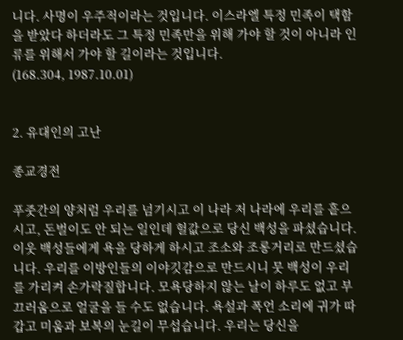니다. 사명이 우주적이라는 것입니다. 이스라엘 특정 민족이 택함을 받았다 하더라도 그 특정 민족만을 위해 가야 할 것이 아니라 인류를 위해서 가야 할 길이라는 것입니다.
(168.304, 1987.10.01)


2. 유대인의 고난

종교경전

푸줏간의 양처럼 우리를 넘기시고 이 나라 저 나라에 우리를 흩으시고, 돈벌이도 안 되는 일인데 헐값으로 당신 백성을 파셨습니다. 이웃 백성들에게 욕을 당하게 하시고 조소와 조롱거리로 만드셨습니다. 우리를 이방인들의 이야깃감으로 만드시니 뭇 백성이 우리를 가리켜 손가락질합니다. 모욕당하지 않는 날이 하루도 없고 부끄러움으로 얼굴을 들 수도 없습니다. 욕설과 폭언 소리에 귀가 따갑고 미움과 보복의 눈길이 무섭습니다. 우리는 당신을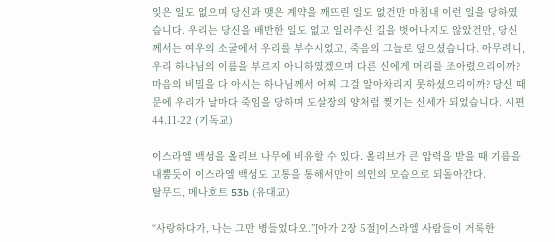잊은 일도 없으며 당신과 맺은 계약을 깨뜨린 일도 없건만 마침내 이런 일을 당하였습니다. 우리는 당신을 배반한 일도 없고 일러주신 길을 벗어나지도 않았건만, 당신께서는 여우의 소굴에서 우리를 부수시었고, 죽음의 그늘로 덮으셨습니다. 아무려니, 우리 하나님의 이름을 부르지 아니하였겠으며 다른 신에게 머리를 조아렸으리이까? 마음의 비밀을 다 아시는 하나님께서 어찌 그걸 알아차리지 못하셨으리이까? 당신 때문에 우리가 날마다 죽임을 당하며 도살장의 양처럼 찢기는 신세가 되었습니다. 시편 44.11-22 (기독교)

이스라엘 백성을 올리브 나무에 비유할 수 있다. 올리브가 큰 압력을 받을 때 기름을 내뿜듯이 이스라엘 백성도 고통을 통해서만이 의인의 모습으로 되돌아간다.
탈무드, 메나호트 53b (유대교)

“사랑하다가, 나는 그만 병들었다오.”[아가 2장 5절]이스라엘 사람들이 거룩한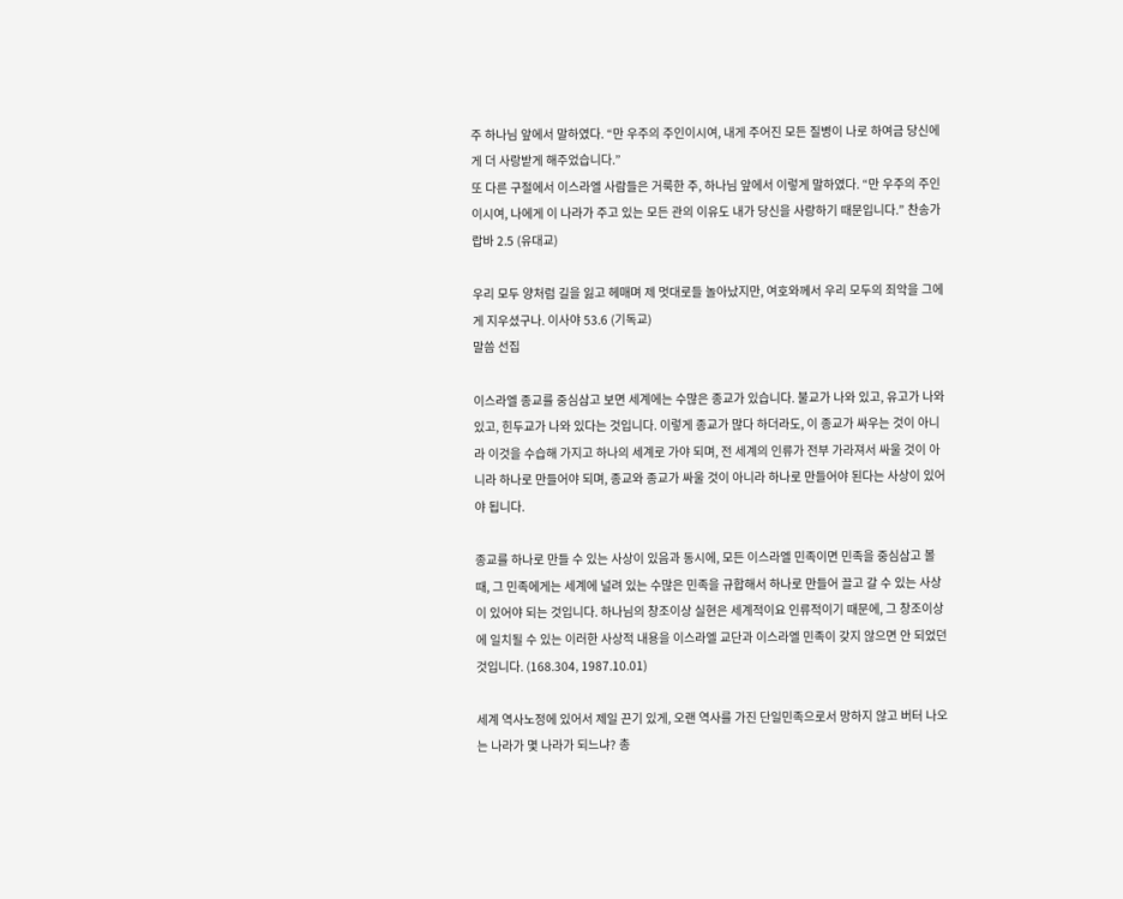주 하나님 앞에서 말하였다. “만 우주의 주인이시여, 내게 주어진 모든 질병이 나로 하여금 당신에게 더 사랑받게 해주었습니다.”
또 다른 구절에서 이스라엘 사람들은 거룩한 주, 하나님 앞에서 이렇게 말하였다. “만 우주의 주인이시여, 나에게 이 나라가 주고 있는 모든 관의 이유도 내가 당신을 사랑하기 때문입니다.” 찬송가 랍바 2.5 (유대교)

우리 모두 양처럼 길을 잃고 헤매며 제 멋대로들 놀아났지만, 여호와께서 우리 모두의 죄악을 그에게 지우셨구나. 이사야 53.6 (기독교)
말씀 선집

이스라엘 종교를 중심삼고 보면 세계에는 수많은 종교가 있습니다. 불교가 나와 있고, 유고가 나와 있고, 힌두교가 나와 있다는 것입니다. 이렇게 종교가 많다 하더라도, 이 종교가 싸우는 것이 아니라 이것을 수습해 가지고 하나의 세계로 가야 되며, 전 세계의 인류가 전부 가라져서 싸울 것이 아니라 하나로 만들어야 되며, 종교와 종교가 싸울 것이 아니라 하나로 만들어야 된다는 사상이 있어야 됩니다.

종교를 하나로 만들 수 있는 사상이 있음과 동시에, 모든 이스라엘 민족이면 민족을 중심삼고 볼 때, 그 민족에게는 세계에 널려 있는 수많은 민족을 규합해서 하나로 만들어 끌고 갈 수 있는 사상이 있어야 되는 것입니다. 하나님의 창조이상 실현은 세계적이요 인류적이기 때문에, 그 창조이상에 일치될 수 있는 이러한 사상적 내용을 이스라엘 교단과 이스라엘 민족이 갖지 않으면 안 되었던 것입니다. (168.304, 1987.10.01)

세계 역사노정에 있어서 제일 끈기 있게, 오랜 역사를 가진 단일민족으로서 망하지 않고 버터 나오는 나라가 몇 나라가 되느냐? 총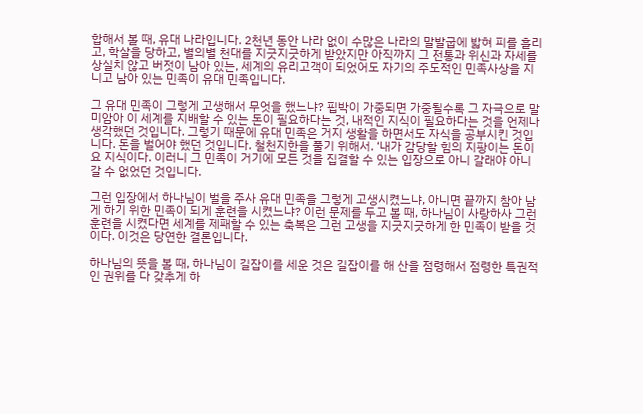합해서 볼 때, 유대 나라입니다. 2천년 동안 나라 없이 수많은 나라의 말발굽에 밟혀 피를 흘리고, 학살을 당하고, 별의별 천대를 지긋지긋하게 받았지만 아직까지 그 전통과 위신과 자세를 상실치 않고 버젓이 남아 있는, 세계의 유리고객이 되었어도 자기의 주도적인 민족사상을 지니고 남아 있는 민족이 유대 민족입니다.

그 유대 민족이 그렇게 고생해서 무엇을 했느냐? 핍박이 가중되면 가중될수록 그 자극으로 말미암아 이 세계를 지배할 수 있는 돈이 필요하다는 것, 내적인 지식이 필요하다는 것을 언제나 생각했던 것입니다. 그렇기 때문에 유대 민족은 거지 생활을 하면서도 자식을 공부시킨 것입니다. 돈을 벌어야 했던 것입니다. 철천지한을 풀기 위해서. ‘내가 감당할 힘의 지팡이는 돈이요 지식이다. 이러니 그 민족이 거기에 모든 것을 집결할 수 있는 입장으로 아니 갈래야 아니 갈 수 없었던 것입니다.

그런 입장에서 하나님이 벌을 주사 유대 민족을 그렇게 고생시켰느냐, 아니면 끝까지 참아 남게 하기 위한 민족이 되게 훈련을 시켰느냐? 이런 문제를 두고 볼 때, 하나님이 사랑하사 그런 훈련을 시켰다면 세계를 제패할 수 있는 축복은 그런 고생을 지긋지긋하게 한 민족이 받을 것이다. 이것은 당연한 결론입니다.

하나님의 뜻을 볼 때, 하나님이 길잡이를 세운 것은 길잡이를 해 산을 점령해서 점령한 특권적인 권위를 다 갖추게 하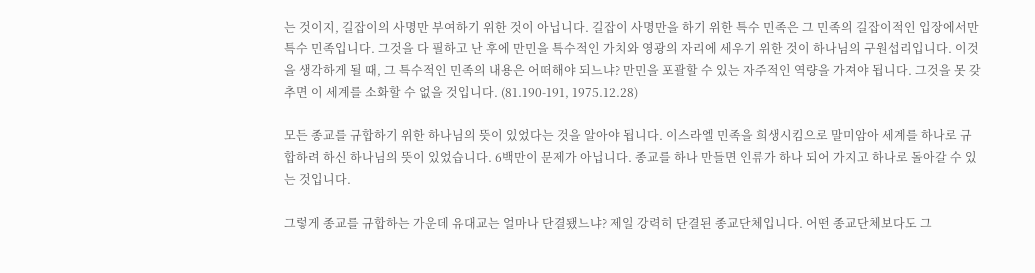는 것이지, 길잡이의 사명만 부여하기 위한 것이 아닙니다. 길잡이 사명만을 하기 위한 특수 민족은 그 민족의 길잡이적인 입장에서만 특수 민족입니다. 그것을 다 필하고 난 후에 만민을 특수적인 가치와 영광의 자리에 세우기 위한 것이 하나님의 구원섭리입니다. 이것을 생각하게 될 때, 그 특수적인 민족의 내용은 어떠해야 되느냐? 만민을 포괄할 수 있는 자주적인 역량을 가져야 됩니다. 그것을 못 갖추면 이 세계를 소화할 수 없을 것입니다. (81.190-191, 1975.12.28)

모든 종교를 규합하기 위한 하나님의 뜻이 있었다는 것을 알아야 됩니다. 이스라엘 민족을 희생시킴으로 말미암아 세계를 하나로 규합하려 하신 하나님의 뜻이 있었습니다. 6백만이 문제가 아닙니다. 종교를 하나 만들면 인류가 하나 되어 가지고 하나로 돌아갈 수 있는 것입니다.

그렇게 종교를 규합하는 가운데 유대교는 얼마나 단결됐느냐? 제일 강력히 단결된 종교단체입니다. 어떤 종교단체보다도 그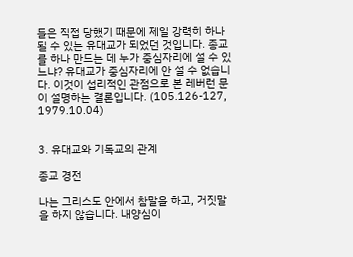들은 직접 당했기 때문에 제일 강력히 하나 될 수 있는 유대교가 되었던 것입니다. 종교를 하나 만드는 데 누가 중심자리에 설 수 있느냐? 유대교가 중심자리에 안 설 수 없습니다. 이것이 섭리적인 관점으로 본 레버런 문이 설명하는 결론입니다. (105.126-127, 1979.10.04)


3. 유대교와 기독교의 관계

종교 경전

나는 그리스도 안에서 참말을 하고, 거짓말을 하지 않습니다. 내양심이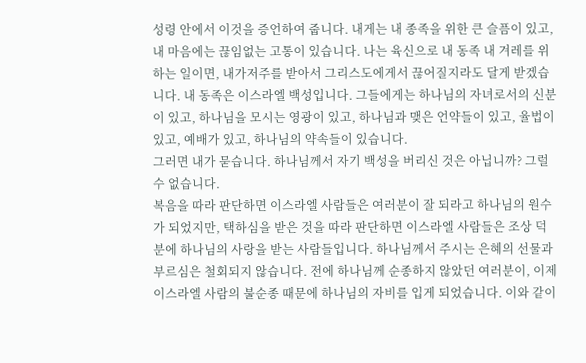성령 안에서 이것을 증언하여 줍니다. 내게는 내 종족을 위한 큰 슬픔이 있고, 내 마음에는 끊임없는 고통이 있습니다. 나는 육신으로 내 동족 내 겨레를 위하는 일이면, 내가저주를 받아서 그리스도에게서 끊어질지라도 달게 받겠습니다. 내 동족은 이스라엘 백성입니다. 그들에게는 하나님의 자녀로서의 신분이 있고, 하나님을 모시는 영광이 있고, 하나님과 맺은 언약들이 있고, 율법이 있고, 예배가 있고, 하나님의 약속들이 있습니다.
그러면 내가 묻습니다. 하나님께서 자기 백성을 버리신 것은 아닙니까? 그럴 수 없습니다.
복음을 따라 판단하면 이스라엘 사람들은 여러분이 잘 되라고 하나님의 원수가 되었지만, 택하심을 받은 것을 따라 판단하면 이스라엘 사람들은 조상 덕분에 하나님의 사랑을 받는 사람들입니다. 하나님께서 주시는 은혜의 선물과 부르심은 철회되지 않습니다. 전에 하나님께 순종하지 않았던 여러분이, 이제 이스라엘 사람의 불순종 때문에 하나님의 자비를 입게 되었습니다. 이와 같이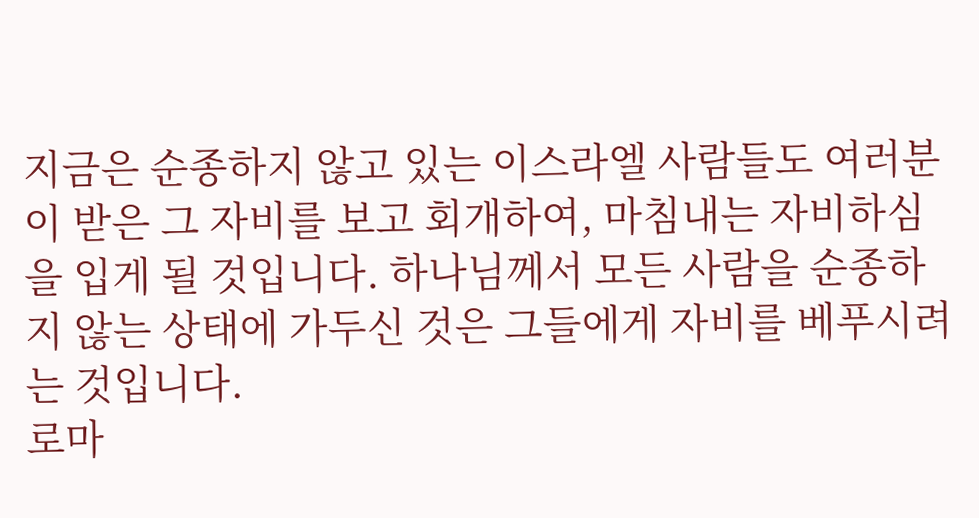지금은 순종하지 않고 있는 이스라엘 사람들도 여러분이 받은 그 자비를 보고 회개하여, 마침내는 자비하심을 입게 될 것입니다. 하나님께서 모든 사람을 순종하지 않는 상태에 가두신 것은 그들에게 자비를 베푸시려는 것입니다.
로마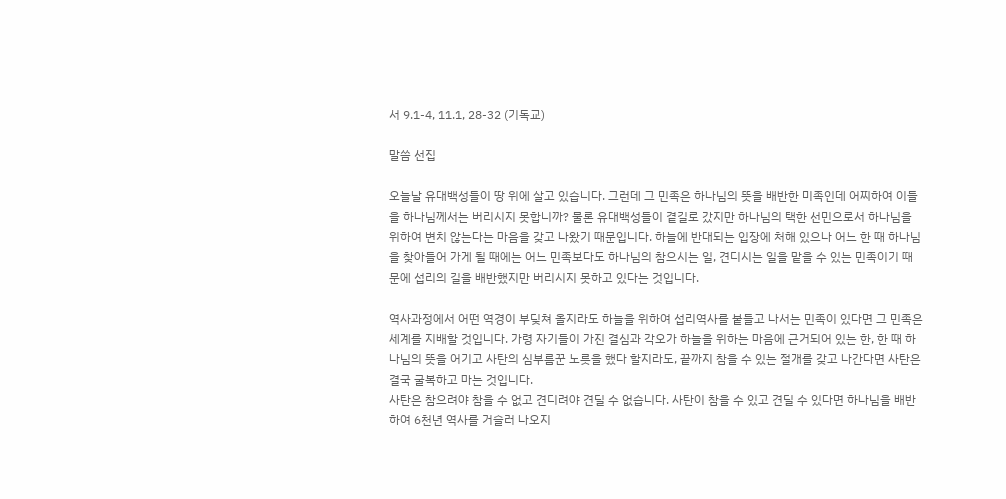서 9.1-4, 11.1, 28-32 (기독교)

말씀 선집

오늘날 유대백성들이 땅 위에 살고 있습니다. 그런데 그 민족은 하나님의 뜻을 배반한 미족인데 어찌하여 이들을 하나님께서는 버리시지 못합니까? 물론 유대백성들이 곁길로 갔지만 하나님의 택한 선민으로서 하나님을 위하여 변치 않는다는 마음을 갖고 나왔기 때문입니다. 하늘에 반대되는 입장에 처해 있으나 어느 한 때 하나님을 찾아들어 가게 될 때에는 어느 민족보다도 하나님의 참으시는 일, 견디시는 일을 맡을 수 있는 민족이기 때문에 섭리의 길을 배반했지만 버리시지 못하고 있다는 것입니다.

역사과정에서 어떤 역경이 부딪쳐 올지라도 하늘을 위하여 섭리역사를 붙들고 나서는 민족이 있다면 그 민족은 세계를 지배할 것입니다. 가령 자기들이 가진 결심과 각오가 하늘을 위하는 마음에 근거되어 있는 한, 한 때 하나님의 뜻을 어기고 사탄의 심부름꾼 노릇을 했다 할지라도, 끝까지 참을 수 있는 절개를 갖고 나간다면 사탄은 결국 굴복하고 마는 것입니다.
사탄은 참으려야 참을 수 없고 견디려야 견딜 수 없습니다. 사탄이 참을 수 있고 견딜 수 있다면 하나님을 배반하여 6천년 역사를 거슬러 나오지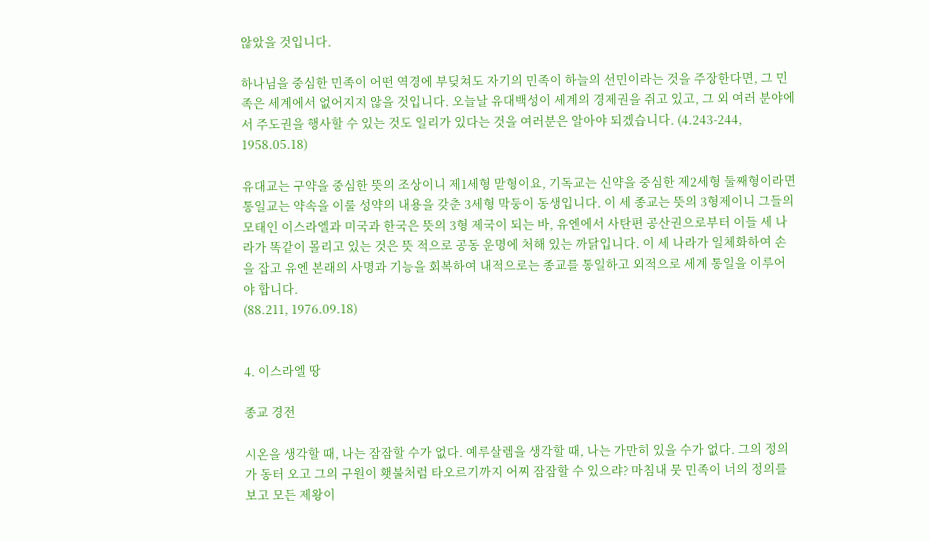않았을 것입니다.

하나님을 중심한 민족이 어떤 역경에 부딪쳐도 자기의 민족이 하늘의 선민이라는 것을 주장한다면, 그 민족은 세계에서 없어지지 않을 것입니다. 오늘날 유대백성이 세계의 경제권을 쥐고 있고, 그 외 여러 분야에서 주도권을 행사할 수 있는 것도 일리가 있다는 것을 여러분은 알아야 되겠습니다. (4.243-244, 1958.05.18)

유대교는 구약을 중심한 뜻의 조상이니 제1세형 맏형이요, 기독교는 신약을 중심한 제2세형 둘째형이라면 통일교는 약속을 이룰 성약의 내용을 갖춘 3세형 막둥이 동생입니다. 이 세 종교는 뜻의 3형제이니 그들의 모태인 이스라엘과 미국과 한국은 뜻의 3형 제국이 되는 바, 유엔에서 사탄편 공산권으로부터 이들 세 나라가 똑같이 몰리고 있는 것은 뜻 적으로 공동 운명에 처해 있는 까닭입니다. 이 세 나라가 일체화하여 손을 잡고 유엔 본래의 사명과 기능을 회복하여 내적으로는 종교를 통일하고 외적으로 세계 통일을 이루어야 합니다.
(88.211, 1976.09.18)


4. 이스라엘 땅

종교 경전

시온을 생각할 때, 나는 잠잠할 수가 없다. 예루살렘을 생각할 때, 나는 가만히 있을 수가 없다. 그의 정의가 동터 오고 그의 구원이 횃불처럼 타오르기까지 어찌 잠잠할 수 있으랴? 마침내 뭇 민족이 너의 정의를 보고 모든 제왕이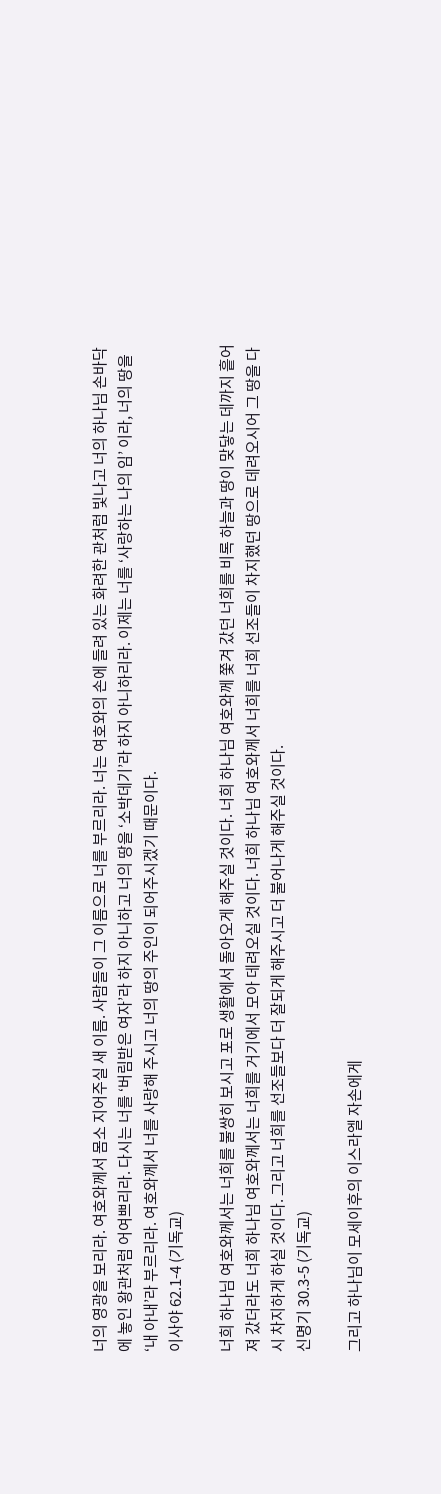너의 영광을 보리라. 여호와께서 몸소 지어주실 새 이름. 사람들이 그 이름으로 너를 부르리라. 너는 여호와의 손에 들려 있는 화려한 관처럼 빛나고 너의 하나님 손바닥에 놓인 왕관처럼 어여쁘리라. 다시는 너를 ‘버림받은 여자’라 하지 아니하고 너의 땅을 ‘소박데기’라 하지 아니하리라. 이제는 너를 ‘사랑하는 나의 임’ 이라, 너의 땅을 ‘내 아내’라 부르리라. 여호와께서 너를 사랑해 주시고 너의 땅의 주인이 되어주시겠기 때문이다.
이사야 62.1-4 (기독교)

너희 하나님 여호와께서는 너희를 불쌍히 보시고 포로 생활에서 돌아오게 해주실 것이다. 너희 하나님 여호와께 쫓겨 갔던 너희를 비록 하늘과 땅이 맞닿는 데까지 흩어져 갔더라도 너희 하나님 여호와께서는 너희를 거기에서 모아 데려오실 것이다. 너희 하나님 여호와께서 너희를 너희 선조들이 차지했던 땅으로 데려오시어 그 땅을 다시 차지하게 하실 것이다. 그리고 너희를 선조들보다 더 잘되게 해주시고 더 불어나게 해주실 것이다.
신명기 30.3-5 (기독교)

그리고 하나님이 모세이후의 이스라엘 자손에게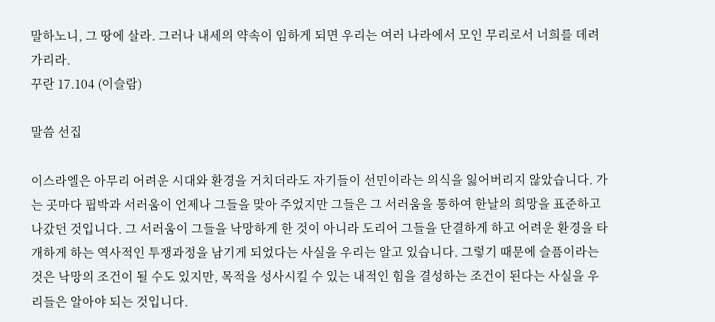말하노니, 그 땅에 살라. 그러나 내세의 약속이 임하게 되면 우리는 여러 나라에서 모인 무리로서 너희를 데려가리라.
꾸란 17.104 (이슬람)

말씀 선집

이스라엘은 아무리 어려운 시대와 환경을 거치더라도 자기들이 선민이라는 의식을 잃어버리지 않았습니다. 가는 곳마다 핍박과 서러움이 언제나 그들을 맞아 주었지만 그들은 그 서러움을 통하여 한날의 희망을 표준하고 나갔던 것입니다. 그 서러움이 그들을 낙망하게 한 것이 아니라 도리어 그들을 단결하게 하고 어려운 환경을 타개하게 하는 역사적인 투쟁과정을 남기게 되었다는 사실을 우리는 알고 있습니다. 그렇기 때문에 슬픔이라는 것은 낙망의 조건이 될 수도 있지만, 목적을 성사시킬 수 있는 내적인 힘을 결성하는 조건이 된다는 사실을 우리들은 알아야 되는 것입니다.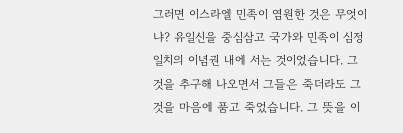그러면 이스라엘 민족이 염원한 것은 무엇이냐? 유일신을 중심삼고 국가와 민족이 심정일치의 이념권 내에 서는 것이었습니다. 그것을 추구해 나오면서 그들은 죽더라도 그것을 마음에 품고 죽었습니다. 그 뜻을 이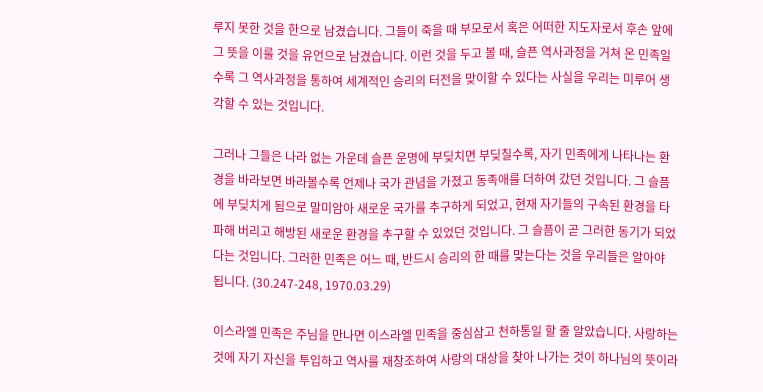루지 못한 것을 한으로 남겼습니다. 그들이 죽을 때 부모로서 혹은 어떠한 지도자로서 후손 앞에 그 뜻을 이룰 것을 유언으로 남겼습니다. 이런 것을 두고 볼 때, 슬픈 역사과정을 거쳐 온 민족일수록 그 역사과정을 통하여 세계적인 승리의 터전을 맞이할 수 있다는 사실을 우리는 미루어 생각할 수 있는 것입니다.

그러나 그들은 나라 없는 가운데 슬픈 운명에 부딪치면 부딪칠수록, 자기 민족에게 나타나는 환경을 바라보면 바라볼수록 언제나 국가 관념을 가졌고 동족애를 더하여 갔던 것입니다. 그 슬픔에 부딪치게 됨으로 말미암아 새로운 국가를 추구하게 되었고, 현재 자기들의 구속된 환경을 타파해 버리고 해방된 새로운 환경을 추구할 수 있었던 것입니다. 그 슬픔이 곧 그러한 동기가 되었다는 것입니다. 그러한 민족은 어느 때, 반드시 승리의 한 때를 맞는다는 것을 우리들은 알아야 됩니다. (30.247-248, 1970.03.29)

이스라엘 민족은 주님을 만나면 이스라엘 민족을 중심삼고 천하통일 할 줄 알았습니다. 사랑하는 것에 자기 자신을 투입하고 역사를 재창조하여 사랑의 대상을 찾아 나가는 것이 하나님의 뜻이라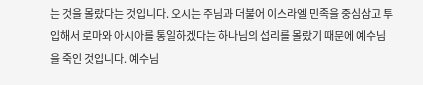는 것을 몰랐다는 것입니다. 오시는 주님과 더불어 이스라엘 민족을 중심삼고 투입해서 로마와 아시아를 통일하겠다는 하나님의 섭리를 몰랐기 때문에 예수님을 죽인 것입니다. 예수님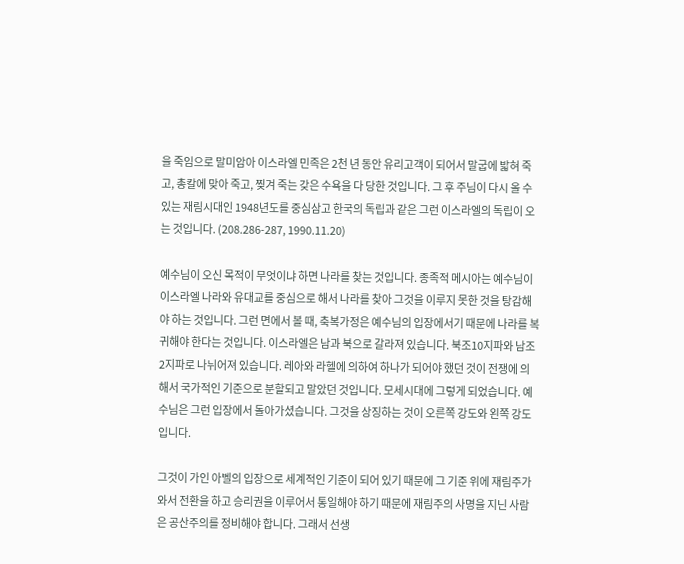을 죽임으로 말미암아 이스라엘 민족은 2천 년 동안 유리고객이 되어서 말굽에 밟혀 죽고, 총칼에 맞아 죽고, 찢겨 죽는 갖은 수욕을 다 당한 것입니다. 그 후 주님이 다시 올 수 있는 재림시대인 1948년도를 중심삼고 한국의 독립과 같은 그런 이스라엘의 독립이 오는 것입니다. (208.286-287, 1990.11.20)

예수님이 오신 목적이 무엇이냐 하면 나라를 찾는 것입니다. 종족적 메시아는 예수님이 이스라엘 나라와 유대교를 중심으로 해서 나라를 찾아 그것을 이루지 못한 것을 탕감해야 하는 것입니다. 그런 면에서 볼 때, 축복가정은 예수님의 입장에서기 때문에 나라를 복귀해야 한다는 것입니다. 이스라엘은 남과 북으로 갈라져 있습니다. 북조10지파와 남조 2지파로 나뉘어져 있습니다. 레아와 라헬에 의하여 하나가 되어야 했던 것이 전쟁에 의해서 국가적인 기준으로 분할되고 말았던 것입니다. 모세시대에 그렇게 되었습니다. 예수님은 그런 입장에서 돌아가셨습니다. 그것을 상징하는 것이 오른쪽 강도와 왼쪽 강도입니다.

그것이 가인 아벨의 입장으로 세계적인 기준이 되어 있기 때문에 그 기준 위에 재림주가 와서 전환을 하고 승리권을 이루어서 통일해야 하기 때문에 재림주의 사명을 지닌 사람은 공산주의를 정비해야 합니다. 그래서 선생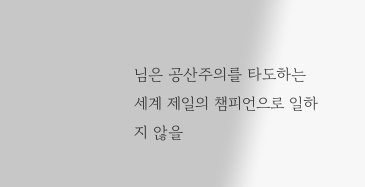님은 공산주의를 타도하는 세계 제일의 챔피언으로 일하지 않을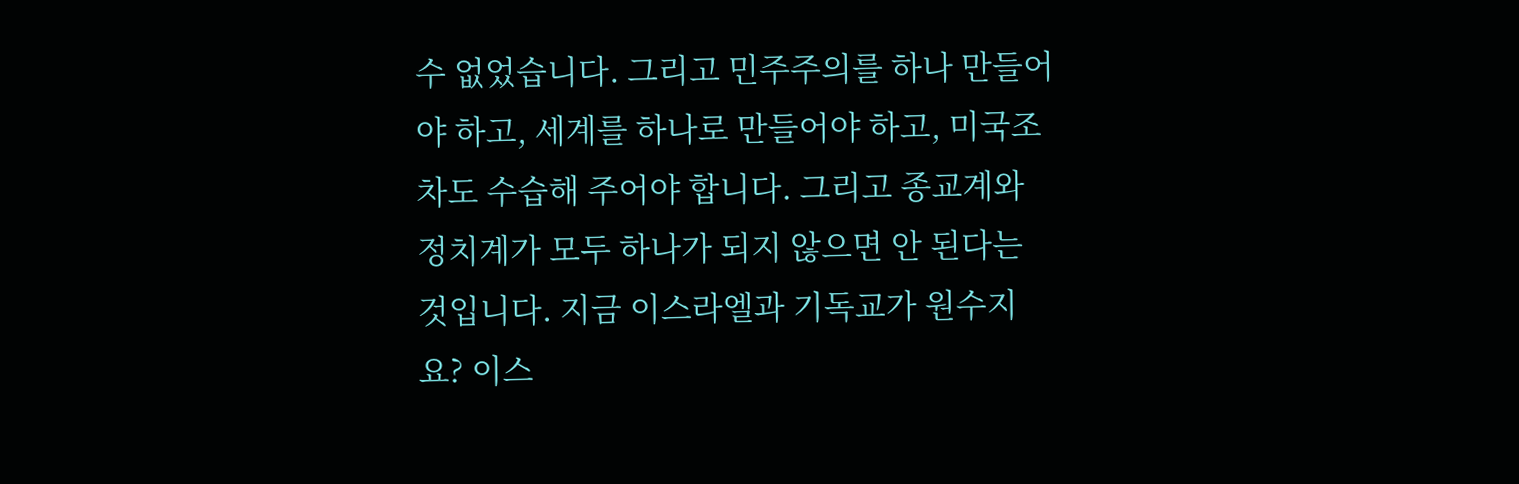수 없었습니다. 그리고 민주주의를 하나 만들어야 하고, 세계를 하나로 만들어야 하고, 미국조차도 수습해 주어야 합니다. 그리고 종교계와 정치계가 모두 하나가 되지 않으면 안 된다는 것입니다. 지금 이스라엘과 기독교가 원수지요? 이스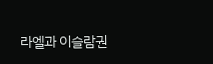라엘과 이슬람권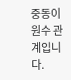중동이 원수 관계입니다.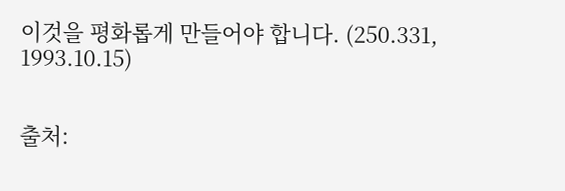이것을 평화롭게 만들어야 합니다. (250.331, 1993.10.15)


출처: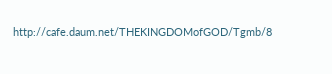http://cafe.daum.net/THEKINGDOMofGOD/Tgmb/8